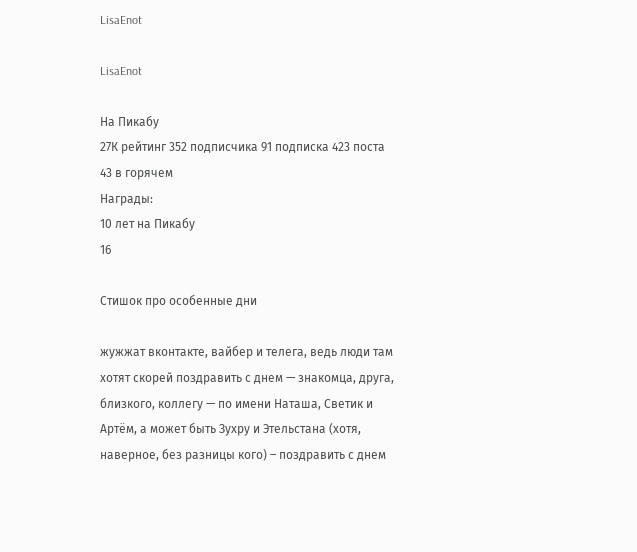LisaEnot

LisaEnot

На Пикабу
27К рейтинг 352 подписчика 91 подписка 423 поста 43 в горячем
Награды:
10 лет на Пикабу
16

Стишок про особенные дни

жужжат вконтакте, вайбер и телега, ведь люди там хотят скорей поздравить с днем — знакомца, друга, близкого, коллегу — по имени Наташа, Светик и Артём, а может быть Зухру и Этельстана (хотя, наверное, без разницы кого) – поздравить с днем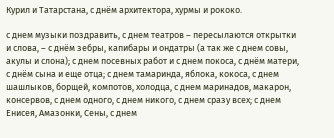Курил и Татарстана, с днём архитектора, хурмы и рококо.

с днем музыки поздравить, с днем театров – пересылаются открытки и слова, – с днём зебры, капибары и ондатры (а так же с днем совы, акулы и слона); с днем посевных работ и с днем покоса, с днём матери, с днём сына и еще отца; с днем тамаринда, яблока, кокоса, с днем шашлыков, борщей, компотов, холодца, с днем маринадов, макарон, консервов, с днем одного, с днем никого, с днем сразу всех; с днем Енисея, Амазонки, Сены, с днем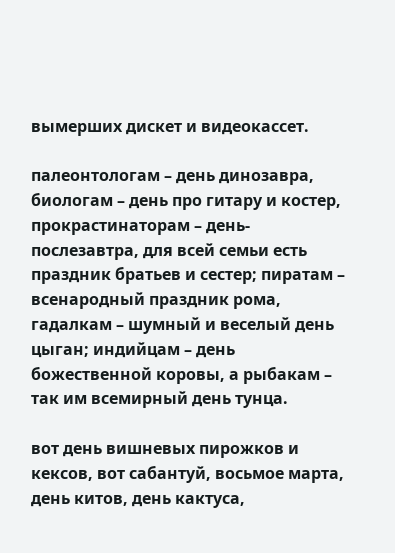вымерших дискет и видеокассет.

палеонтологам – день динозавра, биологам – день про гитару и костер, прокрастинаторам – день-послезавтра, для всей семьи есть праздник братьев и сестер; пиратам – всенародный праздник рома, гадалкам – шумный и веселый день цыган; индийцам – день божественной коровы, а рыбакам – так им всемирный день тунца.

вот день вишневых пирожков и кексов, вот сабантуй, восьмое марта, день китов, день кактуса,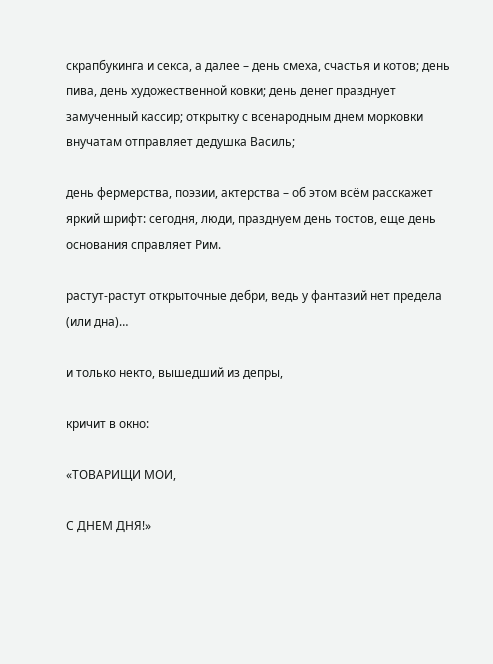скрапбукинга и секса, а далее – день смеха, счастья и котов; день пива, день художественной ковки; день денег празднует замученный кассир; открытку с всенародным днем морковки внучатам отправляет дедушка Василь;

день фермерства, поэзии, актерства – об этом всём расскажет яркий шрифт: сегодня, люди, празднуем день тостов, еще день основания справляет Рим.

растут-растут открыточные дебри, ведь у фантазий нет предела (или дна)…

и только некто, вышедший из депры,

кричит в окно:

«ТОВАРИЩИ МОИ,

С ДНЕМ ДНЯ!»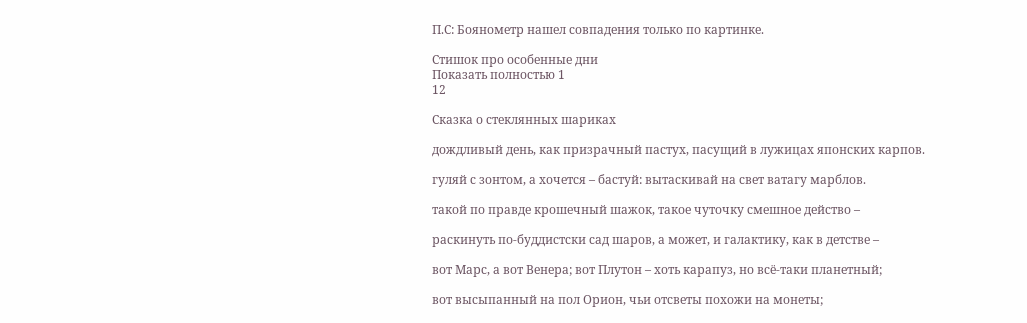П.С: Боянометр нашел совпадения только по картинке.

Стишок про особенные дни
Показать полностью 1
12

Сказка о стеклянных шариках

дождливый день, как призрачный пастух, пасущий в лужицах японских карпов.

гуляй с зонтом, а хочется – бастуй: вытаскивай на свет ватагу марблов.

такой по правде крошечный шажок, такое чуточку смешное действо –

раскинуть по-буддистски сад шаров, а может, и галактику, как в детстве –

вот Марс, а вот Венера; вот Плутон – хоть карапуз, но всё-таки планетный;

вот высыпанный на пол Орион, чьи отсветы похожи на монеты;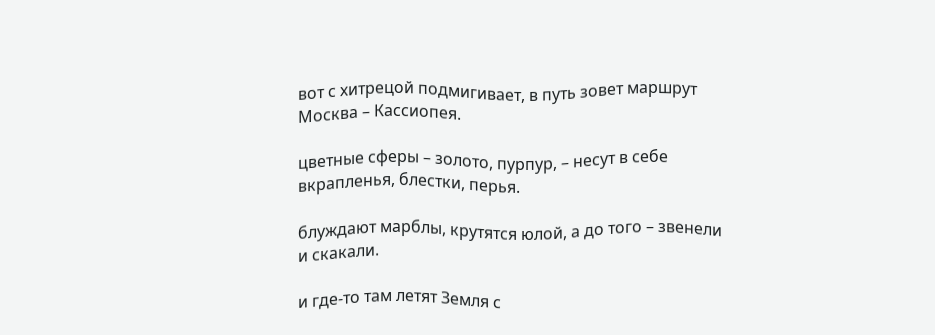вот с хитрецой подмигивает, в путь зовет маршрут Москва – Кассиопея.

цветные сферы – золото, пурпур, – несут в себе вкрапленья, блестки, перья.

блуждают марблы, крутятся юлой, а до того – звенели и скакали.

и где-то там летят Земля с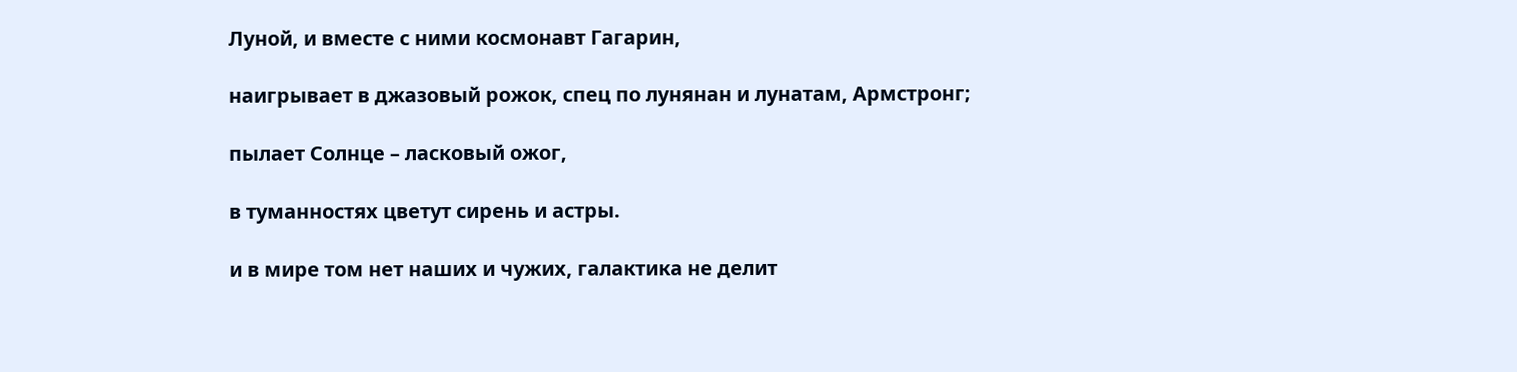Луной, и вместе с ними космонавт Гагарин,

наигрывает в джазовый рожок, спец по лунянан и лунатам, Армстронг;

пылает Солнце – ласковый ожог,

в туманностях цветут сирень и астры.

и в мире том нет наших и чужих, галактика не делит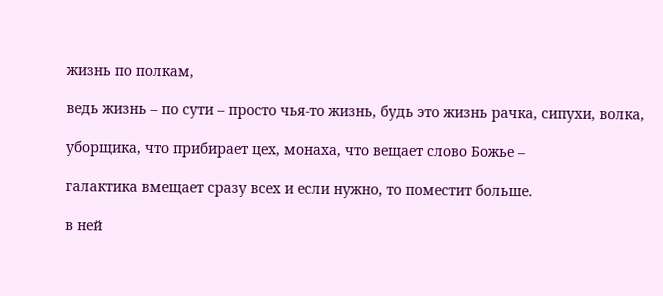жизнь по полкам,

ведь жизнь – по сути – просто чья-то жизнь, будь это жизнь рачка, сипухи, волка,

уборщика, что прибирает цех, монаха, что вещает слово Божье –

галактика вмещает сразу всех и если нужно, то поместит больше.

в ней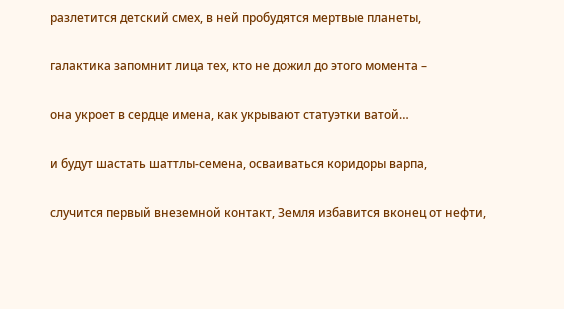разлетится детский смех, в ней пробудятся мертвые планеты,

галактика запомнит лица тех, кто не дожил до этого момента –

она укроет в сердце имена, как укрывают статуэтки ватой…

и будут шастать шаттлы-семена, осваиваться коридоры варпа,

случится первый внеземной контакт, Земля избавится вконец от нефти,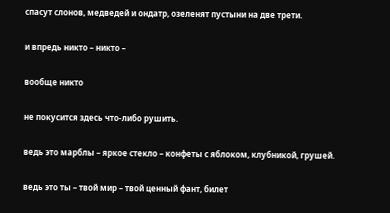спасут слонов, медведей и ондатр, озеленят пустыни на две трети.

и впредь никто – никто –

вообще никто

не покусится здесь что-либо рушить.

ведь это марблы – яркое стекло – конфеты с яблоком, клубникой, грушей.

ведь это ты – твой мир – твой ценный фант, билет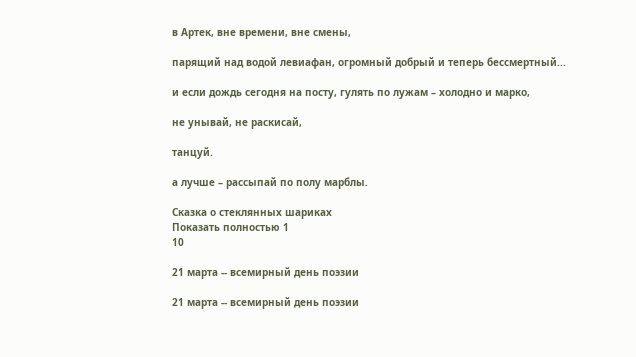в Артек, вне времени, вне смены,

парящий над водой левиафан, огромный добрый и теперь бессмертный...

и если дождь сегодня на посту, гулять по лужам – холодно и марко,

не унывай, не раскисай,

танцуй.

а лучше – рассыпай по полу марблы.

Сказка о стеклянных шариках
Показать полностью 1
10

21 марта -- всемирный день поэзии

21 марта -- всемирный день поэзии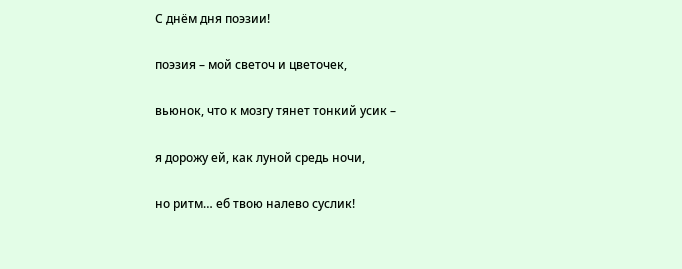С днём дня поэзии!

поэзия – мой светоч и цветочек,

вьюнок, что к мозгу тянет тонкий усик –

я дорожу ей, как луной средь ночи,

но ритм… еб твою налево суслик!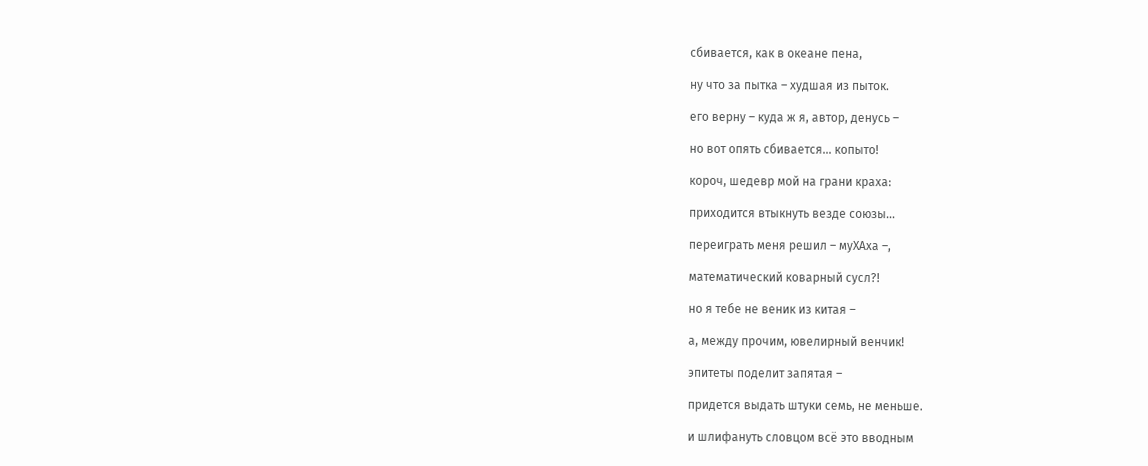сбивается, как в океане пена,

ну что за пытка – худшая из пыток.

его верну – куда ж я, автор, денусь –

но вот опять сбивается… копыто!

короч, шедевр мой на грани краха:

приходится втыкнуть везде союзы…

переиграть меня решил – муХАха –,

математический коварный сусл?!

но я тебе не веник из китая –

а, между прочим, ювелирный венчик!

эпитеты поделит запятая –

придется выдать штуки семь, не меньше.

и шлифануть словцом всё это вводным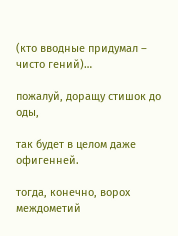(кто вводные придумал – чисто гений)…

пожалуй, доращу стишок до оды,

так будет в целом даже офигенней.

тогда, конечно, ворох междометий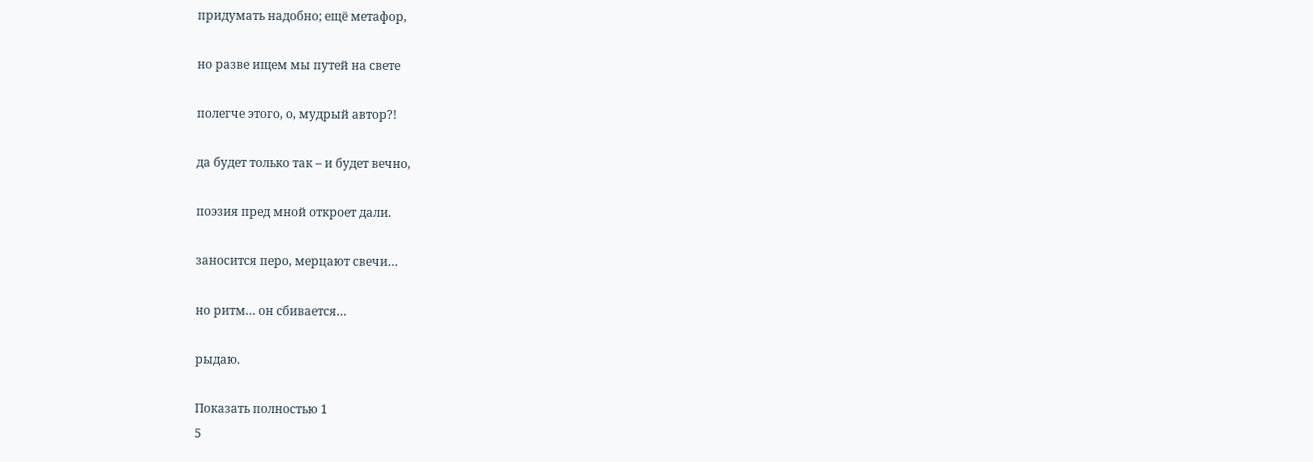придумать надобно; ещё метафор,

но разве ищем мы путей на свете

полегче этого, о, мудрый автор?!

да будет только так – и будет вечно,

поэзия пред мной откроет дали.

заносится перо, мерцают свечи…

но ритм… он сбивается…

рыдаю.

Показать полностью 1
5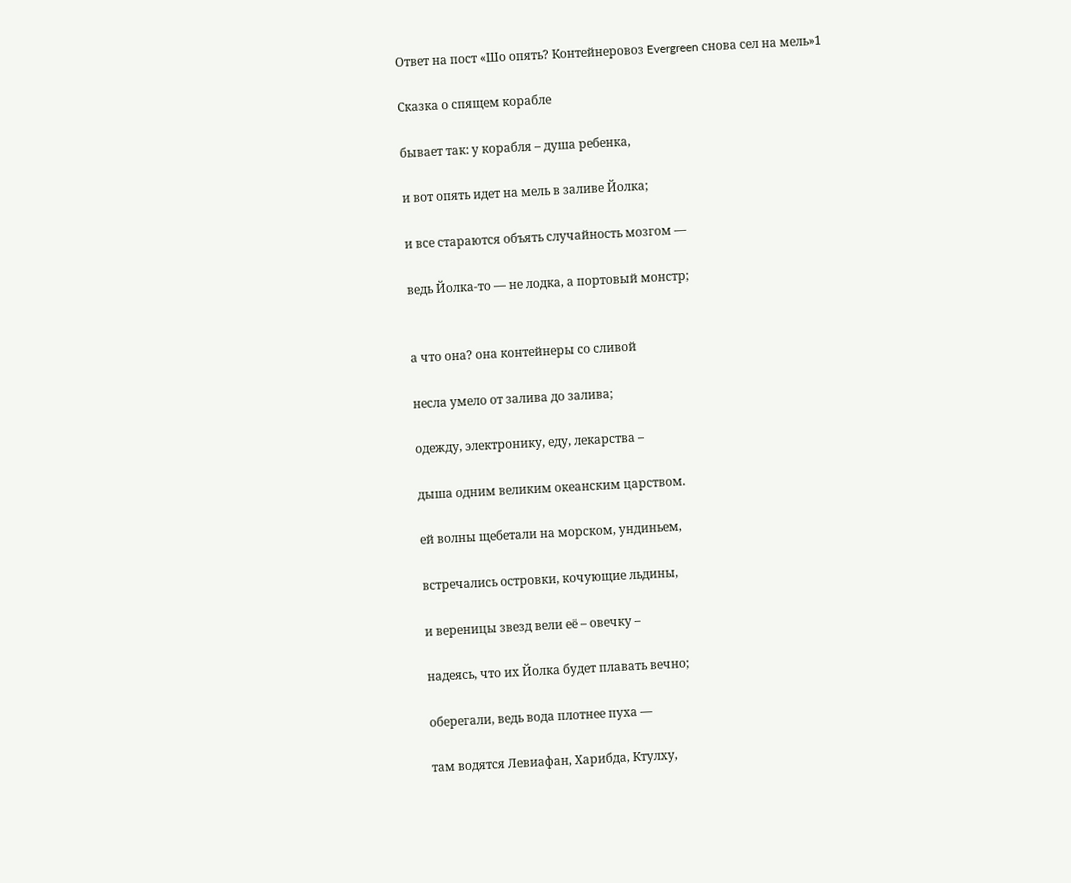Ответ на пост «Шо опять? Контейнеровоз Evergreen снова сел на мель»1

Сказка о спящем корабле

бывает так: у корабля – душа ребенка,

и вот опять идет на мель в заливе Йолка;

и все стараются объять случайность мозгом —

ведь Йолка-то — не лодка, а портовый монстр;


а что она? она контейнеры со сливой

несла умело от залива до залива;

одежду, электронику, еду, лекарства –

дыша одним великим океанским царством.

ей волны щебетали на морском, ундиньем,

встречались островки, кочующие льдины,

и вереницы звезд вели её – овечку –

надеясь, что их Йолка будет плавать вечно;

оберегали, ведь вода плотнее пуха —

там водятся Левиафан, Харибда, Ктулху,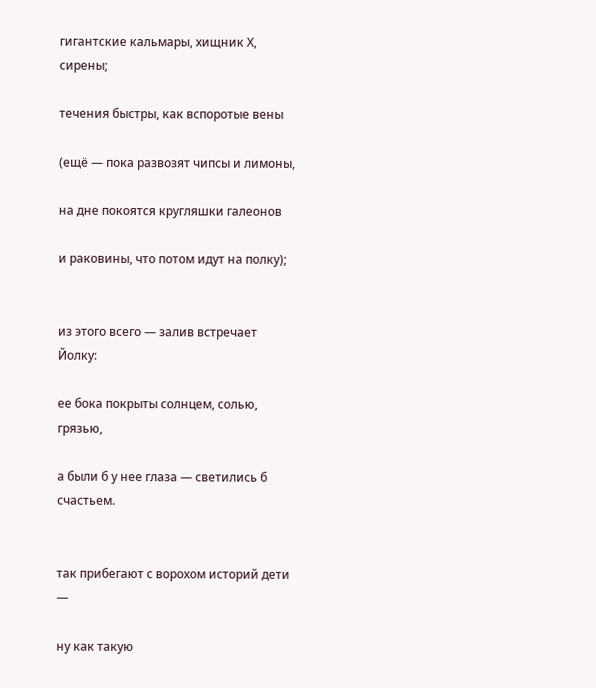гигантские кальмары, хищник Х, сирены;

течения быстры, как вспоротые вены

(ещё — пока развозят чипсы и лимоны,

на дне покоятся кругляшки галеонов

и раковины, что потом идут на полку);


из этого всего — залив встречает Йолку:

ее бока покрыты солнцем, солью, грязью,

а были б у нее глаза — светились б счастьем.


так прибегают с ворохом историй дети —

ну как такую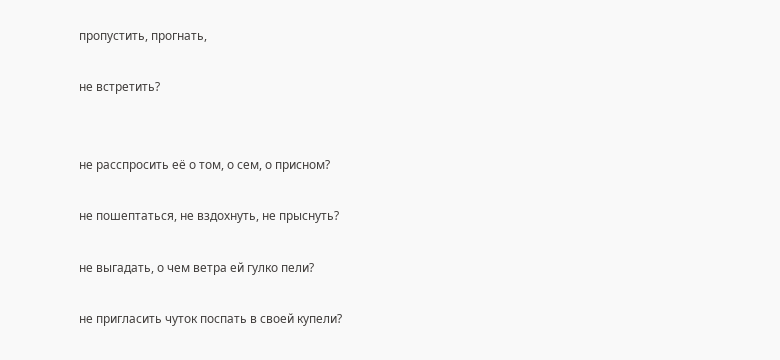пропустить, прогнать,

не встретить?


не расспросить её о том, о сем, о присном?

не пошептаться, не вздохнуть, не прыснуть?

не выгадать, о чем ветра ей гулко пели?

не пригласить чуток поспать в своей купели?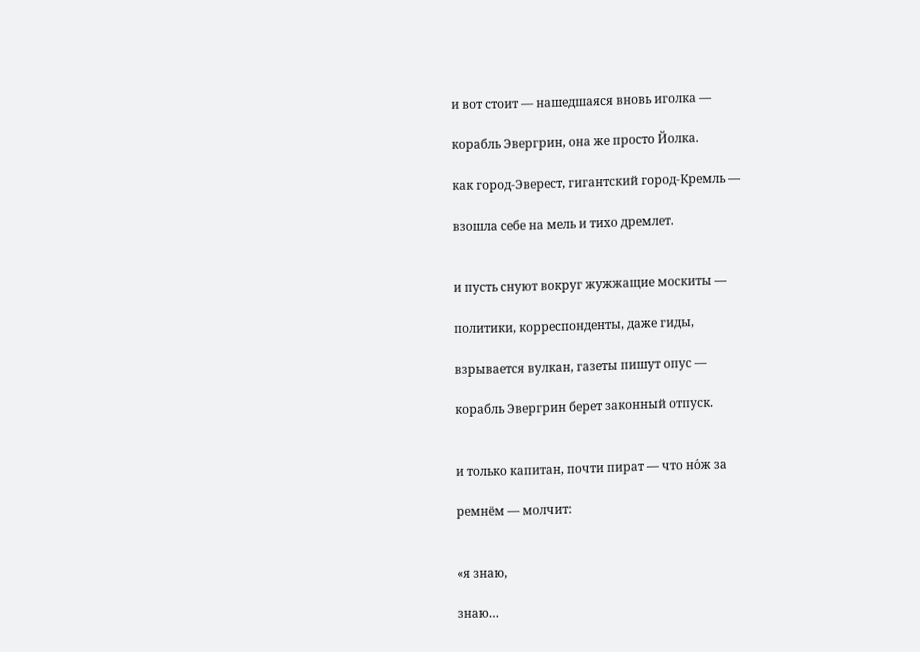и вот стоит — нашедшаяся вновь иголка —

корабль Эвергрин, она же просто Йолка.

как город-Эверест, гигантский город-Кремль —

взошла себе на мель и тихо дремлет.


и пусть снуют вокруг жужжащие москиты —

политики, корреспонденты, даже гиды,

взрывается вулкан, газеты пишут опус —

корабль Эвергрин берет законный отпуск.


и только капитан, почти пират — что но́ж за

ремнём — молчит:


«я знаю,

знаю…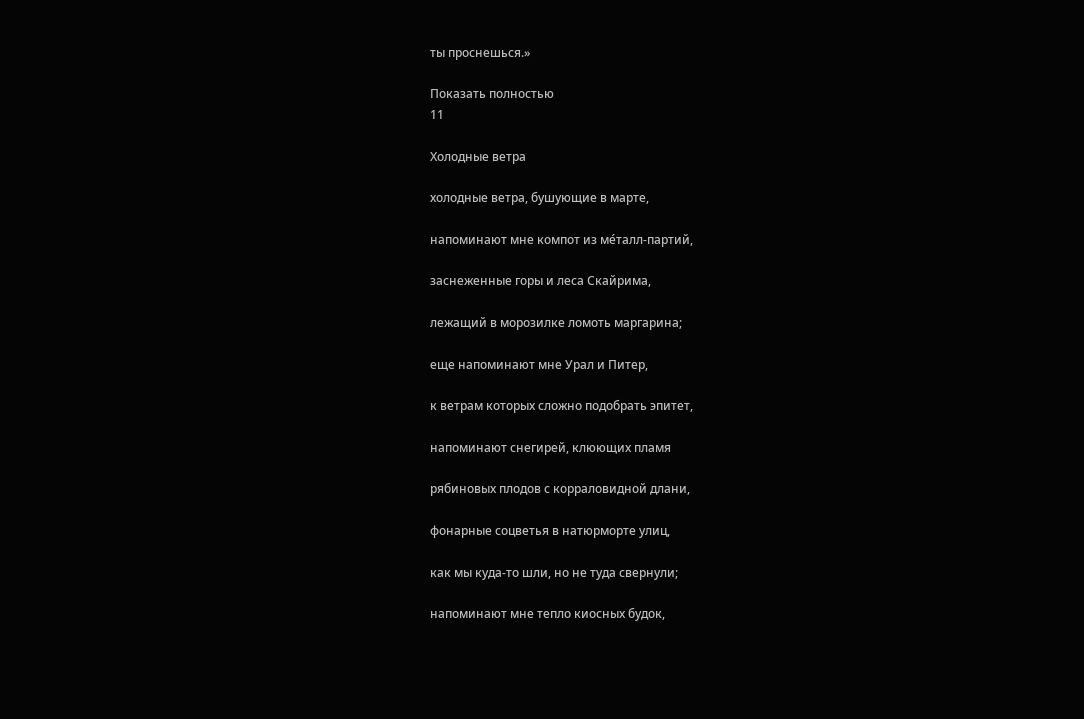ты проснешься.»

Показать полностью
11

Холодные ветра

холодные ветра, бушующие в марте,

напоминают мне компот из ме́талл-партий,

заснеженные горы и леса Скайрима,

лежащий в морозилке ломоть маргарина;

еще напоминают мне Урал и Питер,

к ветрам которых сложно подобрать эпитет,

напоминают снегирей, клюющих пламя

рябиновых плодов с корраловидной длани,

фонарные соцветья в натюрморте улиц,

как мы куда-то шли, но не туда свернули;

напоминают мне тепло киосных будок,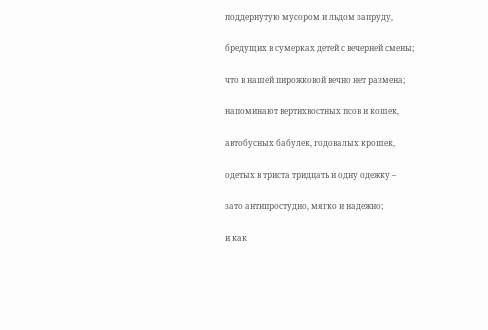поддернутую мусором и льдом запруду,

бредущих в сумерках детей с вечерней смены;

что в нашей пирожковой вечно нет размена;

напоминают вертихвостных псов и кошек,

автобусных бабулек, годовалых крошек,

одетых в триста тридцать и одну одежку –

зато антипростудно, мягко и надежно;

и как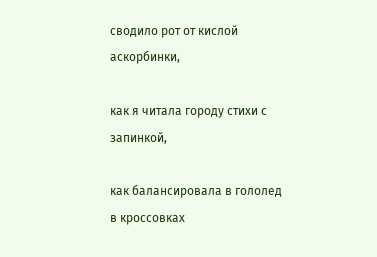сводило рот от кислой аскорбинки,

как я читала городу стихи с запинкой,

как балансировала в гололед в кроссовках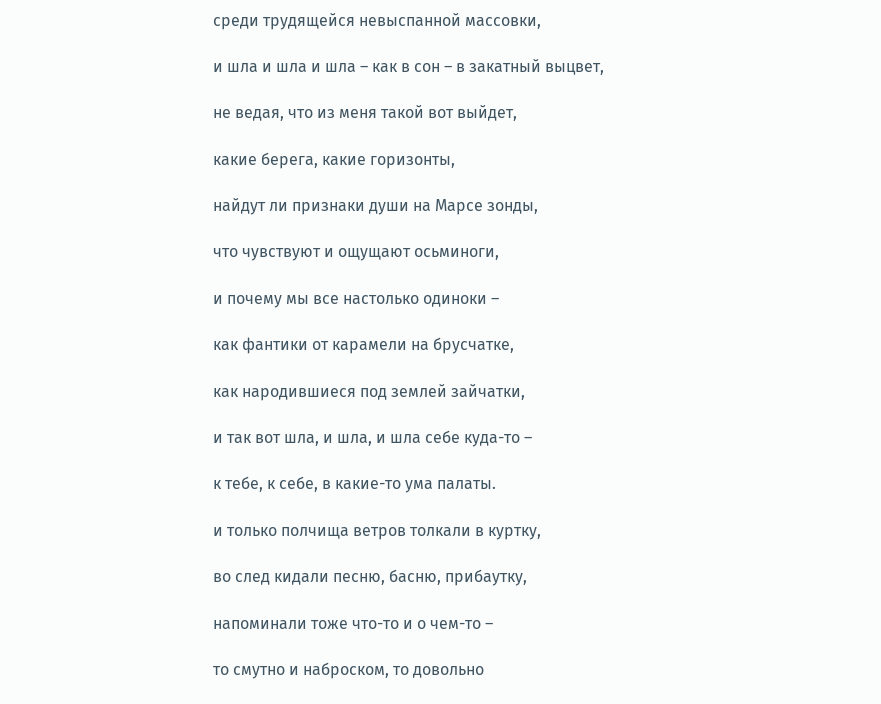среди трудящейся невыспанной массовки,

и шла и шла и шла – как в сон – в закатный выцвет,

не ведая, что из меня такой вот выйдет,

какие берега, какие горизонты,

найдут ли признаки души на Марсе зонды,

что чувствуют и ощущают осьминоги,

и почему мы все настолько одиноки –

как фантики от карамели на брусчатке,

как народившиеся под землей зайчатки,

и так вот шла, и шла, и шла себе куда-то –

к тебе, к себе, в какие-то ума палаты.

и только полчища ветров толкали в куртку,

во след кидали песню, басню, прибаутку,

напоминали тоже что-то и о чем-то –

то смутно и наброском, то довольно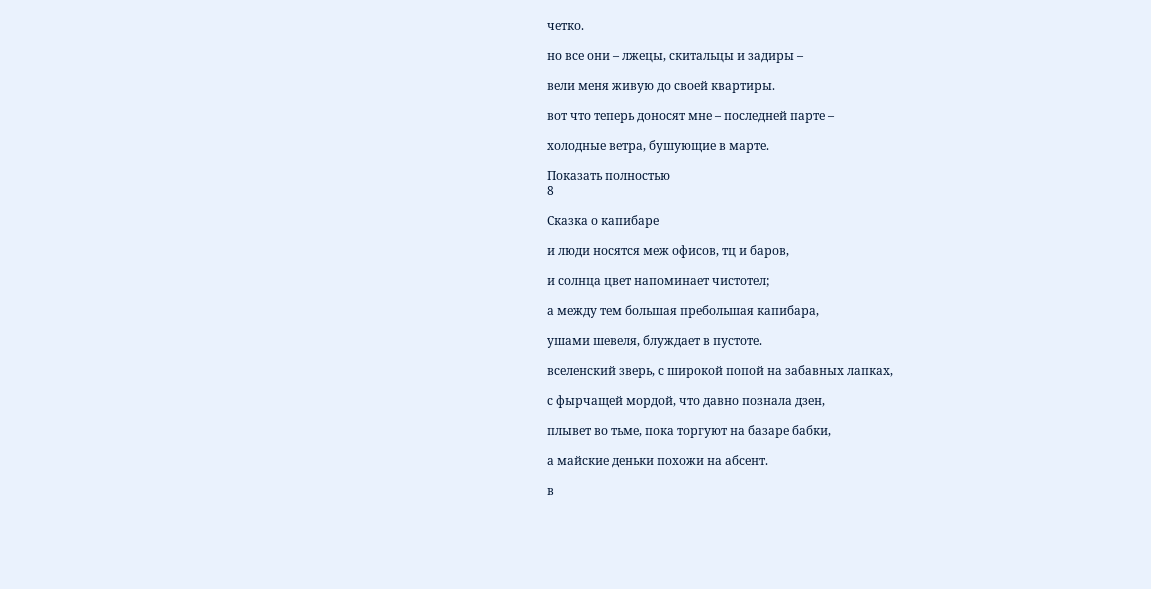четко.

но все они – лжецы, скитальцы и задиры –

вели меня живую до своей квартиры.

вот что теперь доносят мне – последней парте –

холодные ветра, бушующие в марте.

Показать полностью
8

Сказка о капибаре

и люди носятся меж офисов, тц и баров,

и солнца цвет напоминает чистотел;

а между тем большая пребольшая капибара,

ушами шевеля, блуждает в пустоте.

вселенский зверь, с широкой попой на забавных лапках,

с фырчащей мордой, что давно познала дзен,

плывет во тьме, пока торгуют на базаре бабки,

а майские деньки похожи на абсент.

в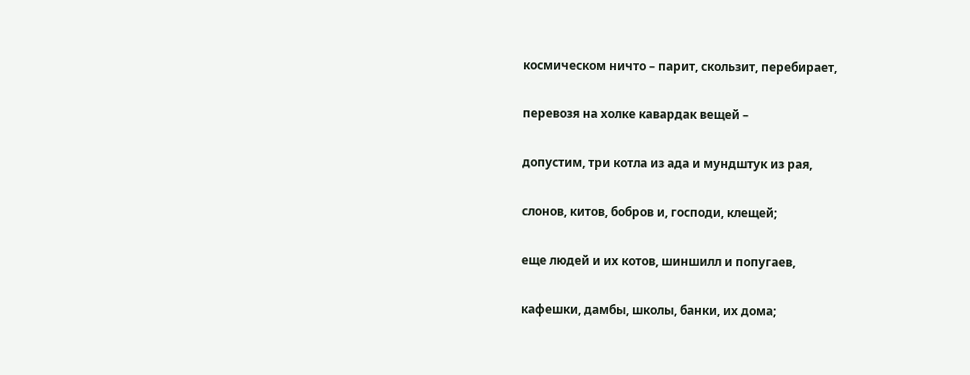космическом ничто – парит, скользит, перебирает,

перевозя на холке кавардак вещей –

допустим, три котла из ада и мундштук из рая,

слонов, китов, бобров и, господи, клещей;

еще людей и их котов, шиншилл и попугаев,

кафешки, дамбы, школы, банки, их дома;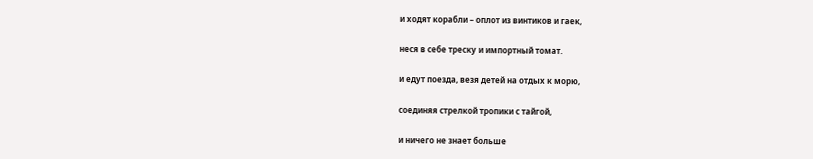и ходят корабли – оплот из винтиков и гаек,

неся в себе треску и импортный томат.

и едут поезда, везя детей на отдых к морю,

соединяя стрелкой тропики с тайгой,

и ничего не знает больше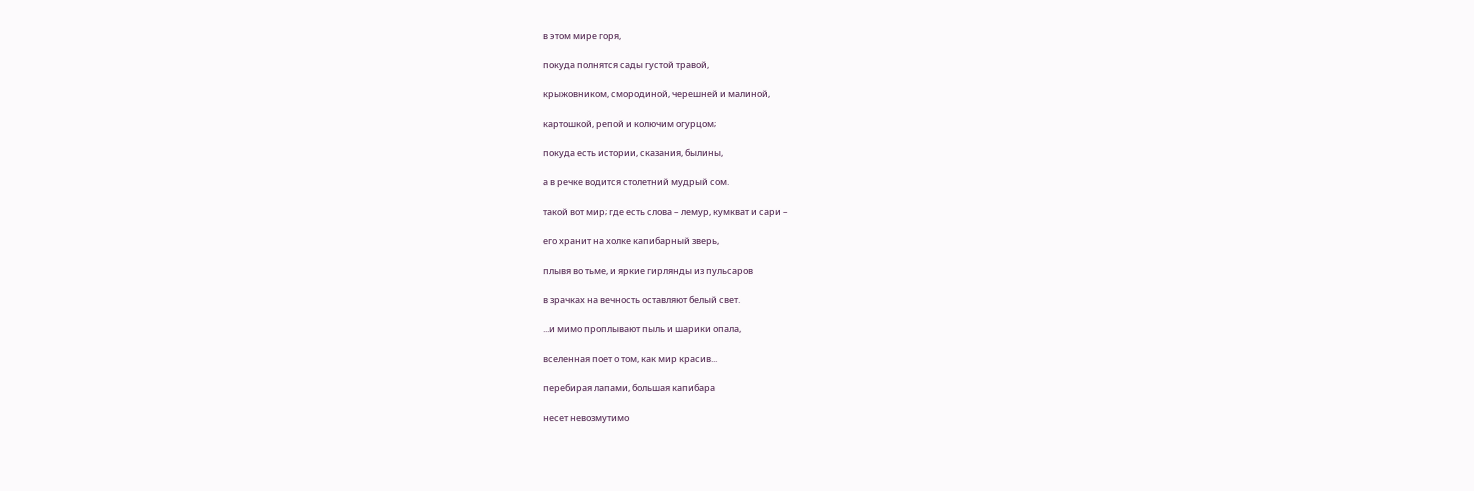в этом мире горя,

покуда полнятся сады густой травой,

крыжовником, смородиной, черешней и малиной,

картошкой, репой и колючим огурцом;

покуда есть истории, сказания, былины,

а в речке водится столетний мудрый сом.

такой вот мир; где есть слова – лемур, кумкват и сари –

его хранит на холке капибарный зверь,

плывя во тьме, и яркие гирлянды из пульсаров

в зрачках на вечность оставляют белый свет.

...и мимо проплывают пыль и шарики опала,

вселенная поет о том, как мир красив...

перебирая лапами, большая капибара

несет невозмутимо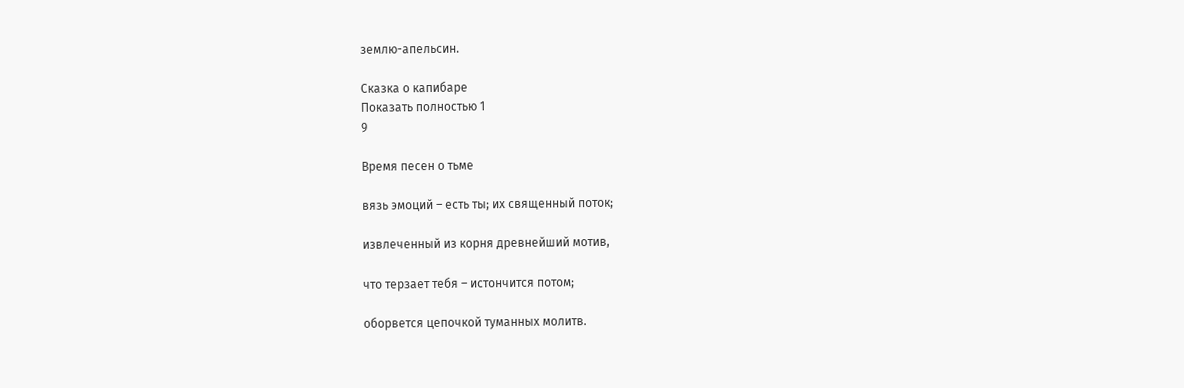землю-апельсин.

Сказка о капибаре
Показать полностью 1
9

Время песен о тьме

вязь эмоций – есть ты; их священный поток;

извлеченный из корня древнейший мотив,

что терзает тебя – истончится потом;

оборвется цепочкой туманных молитв.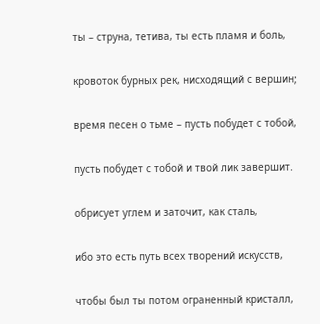ты – струна, тетива, ты есть пламя и боль,

кровоток бурных рек, нисходящий с вершин;

время песен о тьме – пусть побудет с тобой,

пусть побудет с тобой и твой лик завершит.

обрисует углем и заточит, как сталь,

ибо это есть путь всех творений искусств,

чтобы был ты потом ограненный кристалл,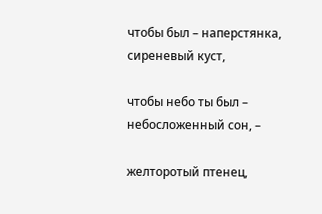чтобы был – наперстянка, сиреневый куст,

чтобы небо ты был – небосложенный сон, –

желторотый птенец,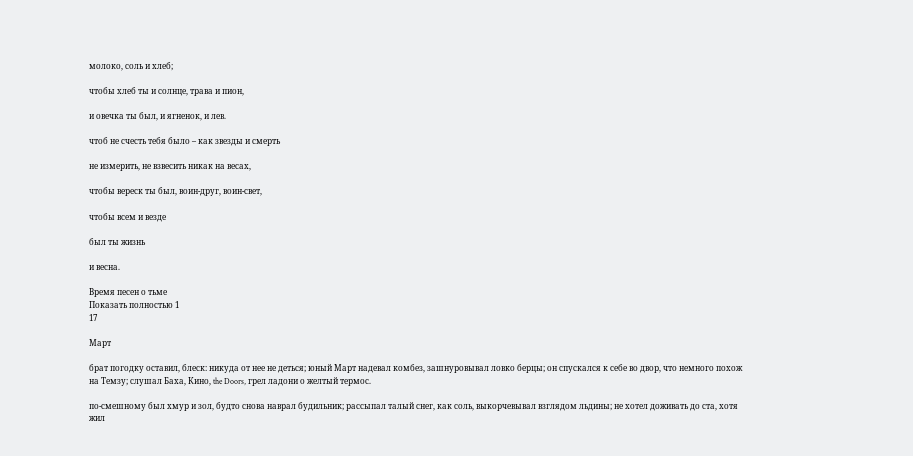молоко, соль и хлеб;

чтобы хлеб ты и солнце, трава и пион,

и овечка ты был, и ягненок, и лев.

чтоб не счесть тебя было – как звезды и смерть

не измерить, не взвесить никак на весах,

чтобы вереск ты был, воин-друг, воин-свет,

чтобы всем и везде

был ты жизнь

и весна.

Время песен о тьме
Показать полностью 1
17

Март

брат погодку оставил, блеск: никуда от нее не деться; юный Март надевал комбез, зашнуровывал ловко берцы; он спускался к себе во двор, что немного похож на Темзу; слушал Баха, Кино, the Doors, грел ладони о желтый термос.

по-смешному был хмур и зол, будто снова наврал будильник; рассыпал талый снег, как соль, выкорчевывал взглядом льдины; не хотел доживать до ста, хотя жил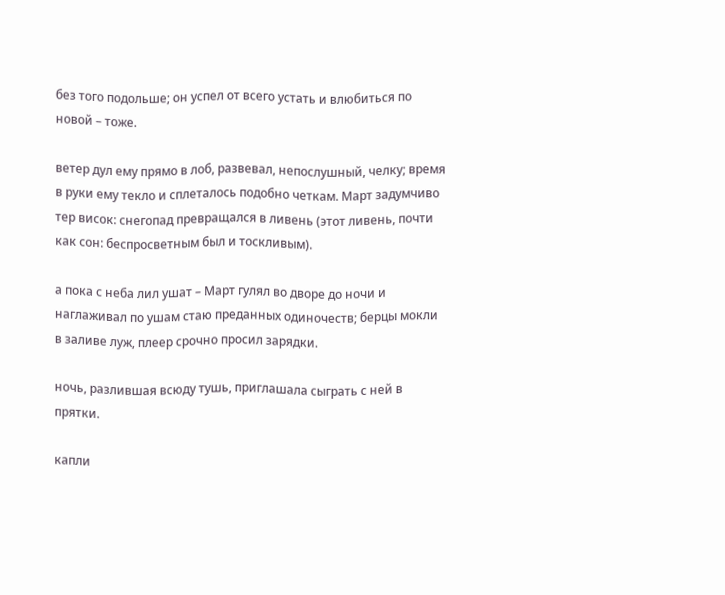без того подольше; он успел от всего устать и влюбиться по новой – тоже.

ветер дул ему прямо в лоб, развевал, непослушный, челку; время в руки ему текло и сплеталось подобно четкам. Март задумчиво тер висок: снегопад превращался в ливень (этот ливень, почти как сон: беспросветным был и тоскливым).

а пока с неба лил ушат – Март гулял во дворе до ночи и наглаживал по ушам стаю преданных одиночеств; берцы мокли в заливе луж, плеер срочно просил зарядки.

ночь, разлившая всюду тушь, приглашала сыграть с ней в прятки.

капли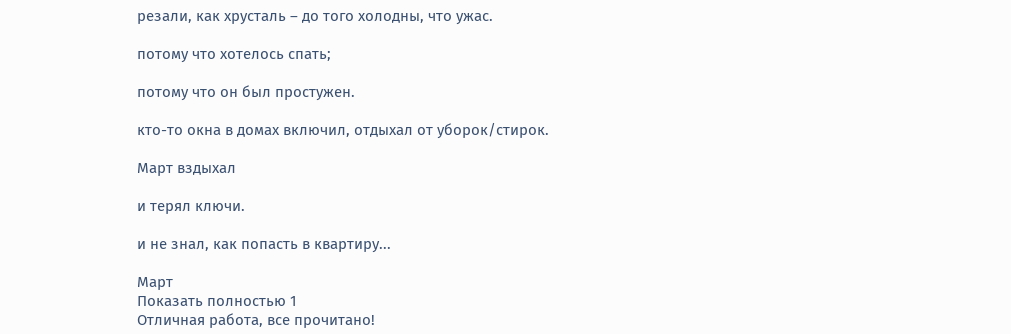резали, как хрусталь – до того холодны, что ужас.

потому что хотелось спать;

потому что он был простужен.

кто-то окна в домах включил, отдыхал от уборок/стирок.

Март вздыхал

и терял ключи.

и не знал, как попасть в квартиру...

Март
Показать полностью 1
Отличная работа, все прочитано!